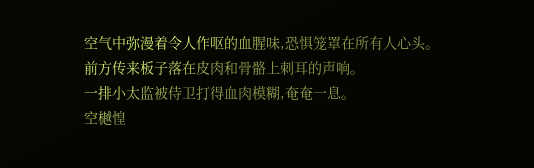空气中弥漫着令人作呕的血腥味,恐惧笼罩在所有人心头。
前方传来板子落在皮肉和骨骼上刺耳的声响。
一排小太监被侍卫打得血肉模糊,奄奄一息。
空樾惶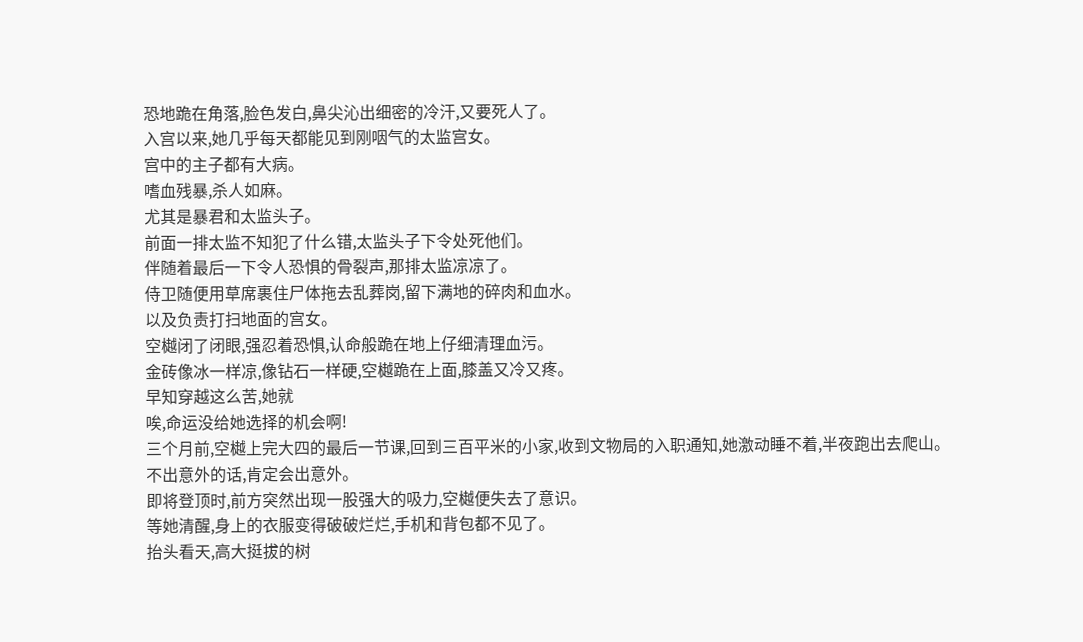恐地跪在角落,脸色发白,鼻尖沁出细密的冷汗,又要死人了。
入宫以来,她几乎每天都能见到刚咽气的太监宫女。
宫中的主子都有大病。
嗜血残暴,杀人如麻。
尤其是暴君和太监头子。
前面一排太监不知犯了什么错,太监头子下令处死他们。
伴随着最后一下令人恐惧的骨裂声,那排太监凉凉了。
侍卫随便用草席裹住尸体拖去乱葬岗,留下满地的碎肉和血水。
以及负责打扫地面的宫女。
空樾闭了闭眼,强忍着恐惧,认命般跪在地上仔细清理血污。
金砖像冰一样凉,像钻石一样硬,空樾跪在上面,膝盖又冷又疼。
早知穿越这么苦,她就
唉,命运没给她选择的机会啊!
三个月前,空樾上完大四的最后一节课,回到三百平米的小家,收到文物局的入职通知,她激动睡不着,半夜跑出去爬山。
不出意外的话,肯定会出意外。
即将登顶时,前方突然出现一股强大的吸力,空樾便失去了意识。
等她清醒,身上的衣服变得破破烂烂,手机和背包都不见了。
抬头看天,高大挺拔的树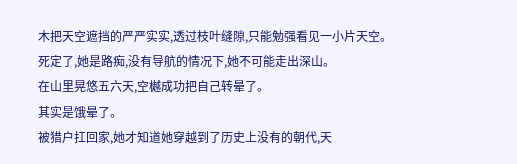木把天空遮挡的严严实实,透过枝叶缝隙,只能勉强看见一小片天空。
死定了,她是路痴,没有导航的情况下,她不可能走出深山。
在山里晃悠五六天,空樾成功把自己转晕了。
其实是饿晕了。
被猎户扛回家,她才知道她穿越到了历史上没有的朝代,天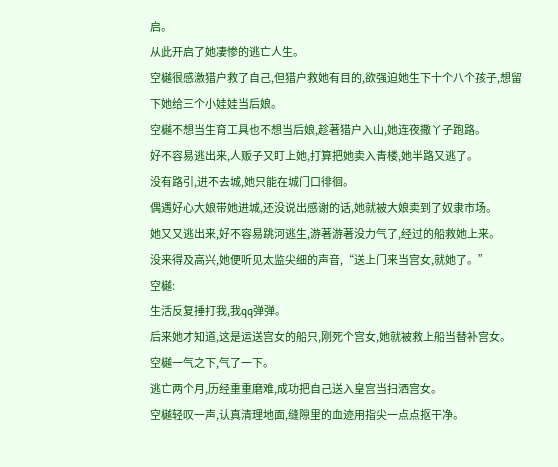启。
从此开启了她凄惨的逃亡人生。
空樾很感激猎户救了自己,但猎户救她有目的,欲强迫她生下十个八个孩子,想留下她给三个小娃娃当后娘。
空樾不想当生育工具也不想当后娘,趁著猎户入山,她连夜撒丫子跑路。
好不容易逃出来,人贩子又盯上她,打算把她卖入青楼,她半路又逃了。
没有路引,进不去城,她只能在城门口徘徊。
偶遇好心大娘带她进城,还没说出感谢的话,她就被大娘卖到了奴隶市场。
她又又逃出来,好不容易跳河逃生,游著游著没力气了,经过的船救她上来。
没来得及高兴,她便听见太监尖细的声音,“送上门来当宫女,就她了。”
空樾:
生活反复捶打我,我qq弹弹。
后来她才知道,这是运送宫女的船只,刚死个宫女,她就被救上船当替补宫女。
空樾一气之下,气了一下。
逃亡两个月,历经重重磨难,成功把自己送入皇宫当扫洒宫女。
空樾轻叹一声,认真清理地面,缝隙里的血迹用指尖一点点抠干净。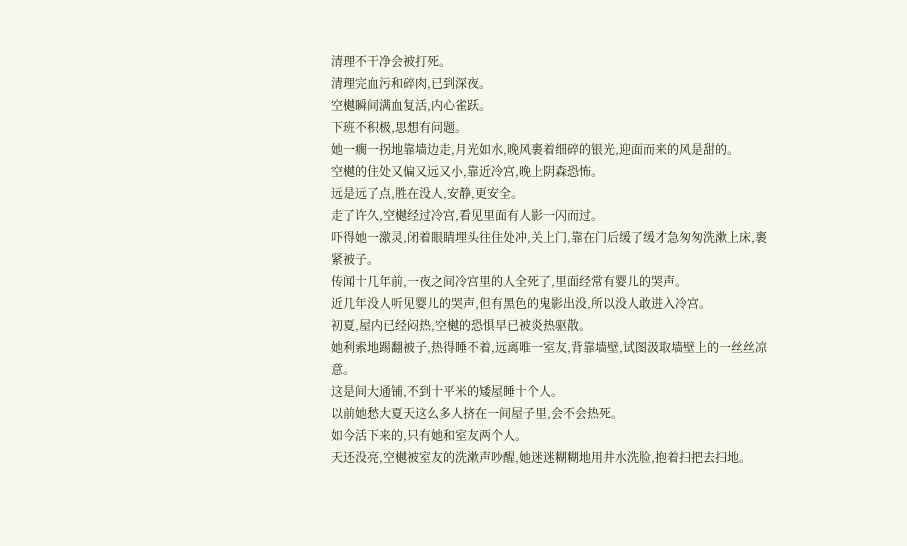清理不干净会被打死。
清理完血污和碎肉,已到深夜。
空樾瞬间满血复活,内心雀跃。
下班不积极,思想有问题。
她一瘸一拐地靠墙边走,月光如水,晚风裹着细碎的银光,迎面而来的风是甜的。
空樾的住处又偏又远又小,靠近冷宫,晚上阴森恐怖。
远是远了点,胜在没人,安静,更安全。
走了许久,空樾经过冷宫,看见里面有人影一闪而过。
吓得她一激灵,闭着眼睛埋头往住处冲,关上门,靠在门后缓了缓才急匆匆洗漱上床,裹紧被子。
传闻十几年前,一夜之间冷宫里的人全死了,里面经常有婴儿的哭声。
近几年没人听见婴儿的哭声,但有黑色的鬼影出没,所以没人敢进入冷宫。
初夏,屋内已经闷热,空樾的恐惧早已被炎热驱散。
她利索地踢翻被子,热得睡不着,远离唯一室友,背靠墙壁,试图汲取墙壁上的一丝丝凉意。
这是间大通铺,不到十平米的矮屋睡十个人。
以前她愁大夏天这么多人挤在一间屋子里,会不会热死。
如今活下来的,只有她和室友两个人。
天还没亮,空樾被室友的洗漱声吵醒,她迷迷糊糊地用井水洗脸,抱着扫把去扫地。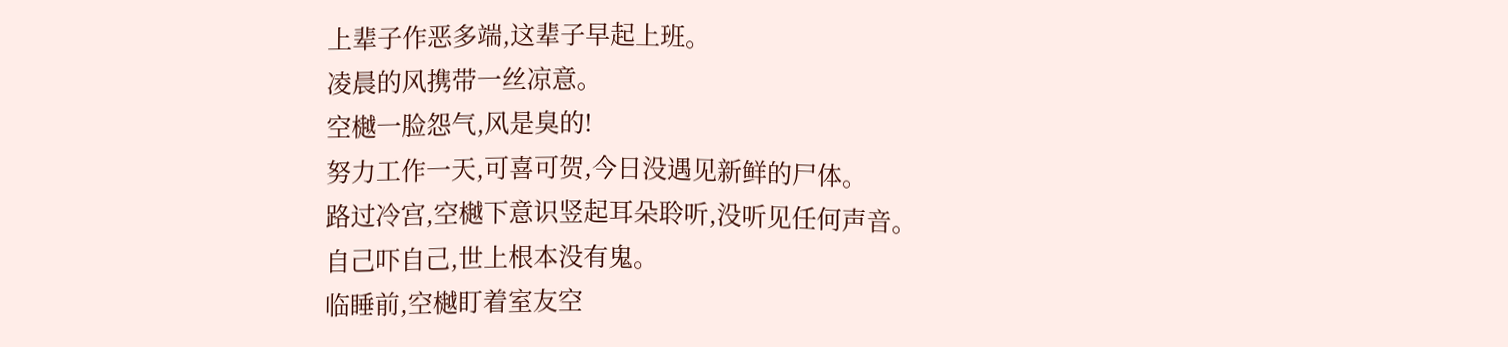上辈子作恶多端,这辈子早起上班。
凌晨的风携带一丝凉意。
空樾一脸怨气,风是臭的!
努力工作一天,可喜可贺,今日没遇见新鲜的尸体。
路过冷宫,空樾下意识竖起耳朵聆听,没听见任何声音。
自己吓自己,世上根本没有鬼。
临睡前,空樾盯着室友空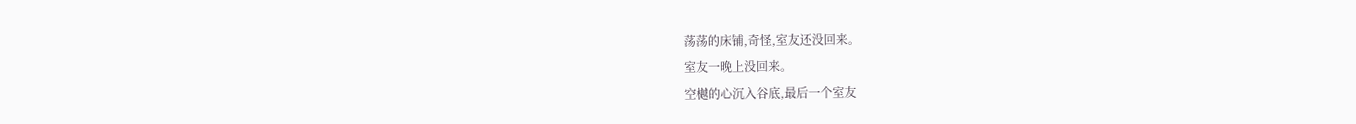荡荡的床铺,奇怪,室友还没回来。
室友一晚上没回来。
空樾的心沉入谷底,最后一个室友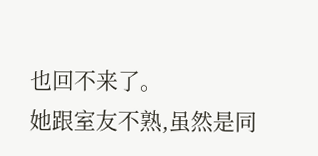也回不来了。
她跟室友不熟,虽然是同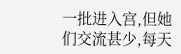一批进入宫,但她们交流甚少,每天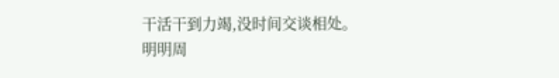干活干到力竭,没时间交谈相处。
明明周